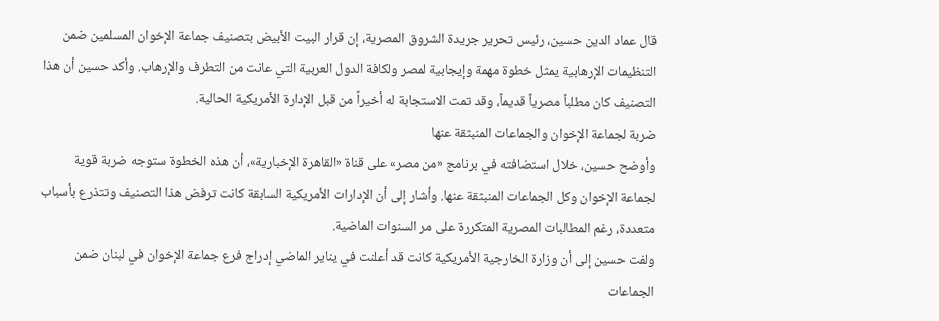قال عماد الدين حسين، رئيس تحرير جريدة الشروق المصرية، إن قرار البيت الأبيض بتصنيف جماعة الإخوان المسلمين ضمن التنظيمات الإرهابية يمثل خطوة مهمة وإيجابية لمصر ولكافة الدول العربية التي عانت من التطرف والإرهاب. وأكد حسين أن هذا التصنيف كان مطلباً مصرياً قديماً، وقد تمت الاستجابة له أخيراً من قبل الإدارة الأمريكية الحالية.
ضربة لجماعة الإخوان والجماعات المنبثقة عنها
وأوضح حسين، خلال استضافته في برنامج «من مصر» على قناة «القاهرة الإخبارية»، أن هذه الخطوة ستوجه ضربة قوية لجماعة الإخوان وكل الجماعات المنبثقة عنها. وأشار إلى أن الإدارات الأمريكية السابقة كانت ترفض هذا التصنيف وتتذرع بأسباب متعددة، رغم المطالبات المصرية المتكررة على مر السنوات الماضية.
ولفت حسين إلى أن وزارة الخارجية الأمريكية كانت قد أعلنت في يناير الماضي إدراج فرع جماعة الإخوان في لبنان ضمن الجماعات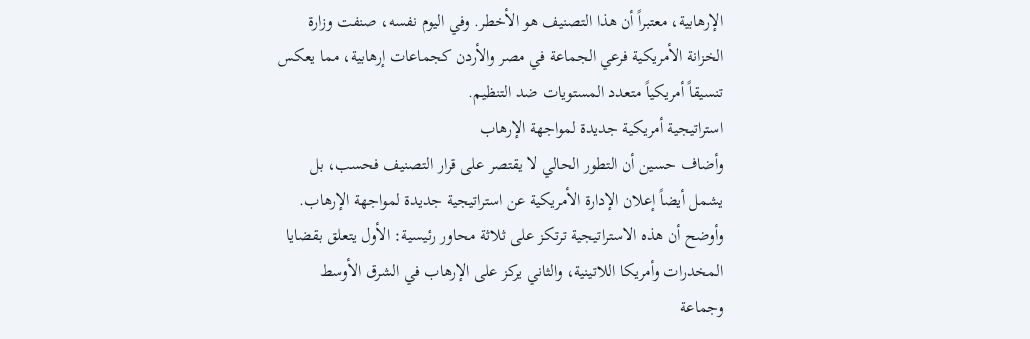الإرهابية، معتبراً أن هذا التصنيف هو الأخطر. وفي اليوم نفسه، صنفت وزارة الخزانة الأمريكية فرعي الجماعة في مصر والأردن كجماعات إرهابية، مما يعكس تنسيقاً أمريكياً متعدد المستويات ضد التنظيم.
استراتيجية أمريكية جديدة لمواجهة الإرهاب
وأضاف حسين أن التطور الحالي لا يقتصر على قرار التصنيف فحسب، بل يشمل أيضاً إعلان الإدارة الأمريكية عن استراتيجية جديدة لمواجهة الإرهاب. وأوضح أن هذه الاستراتيجية ترتكز على ثلاثة محاور رئيسية: الأول يتعلق بقضايا المخدرات وأمريكا اللاتينية، والثاني يركز على الإرهاب في الشرق الأوسط وجماعة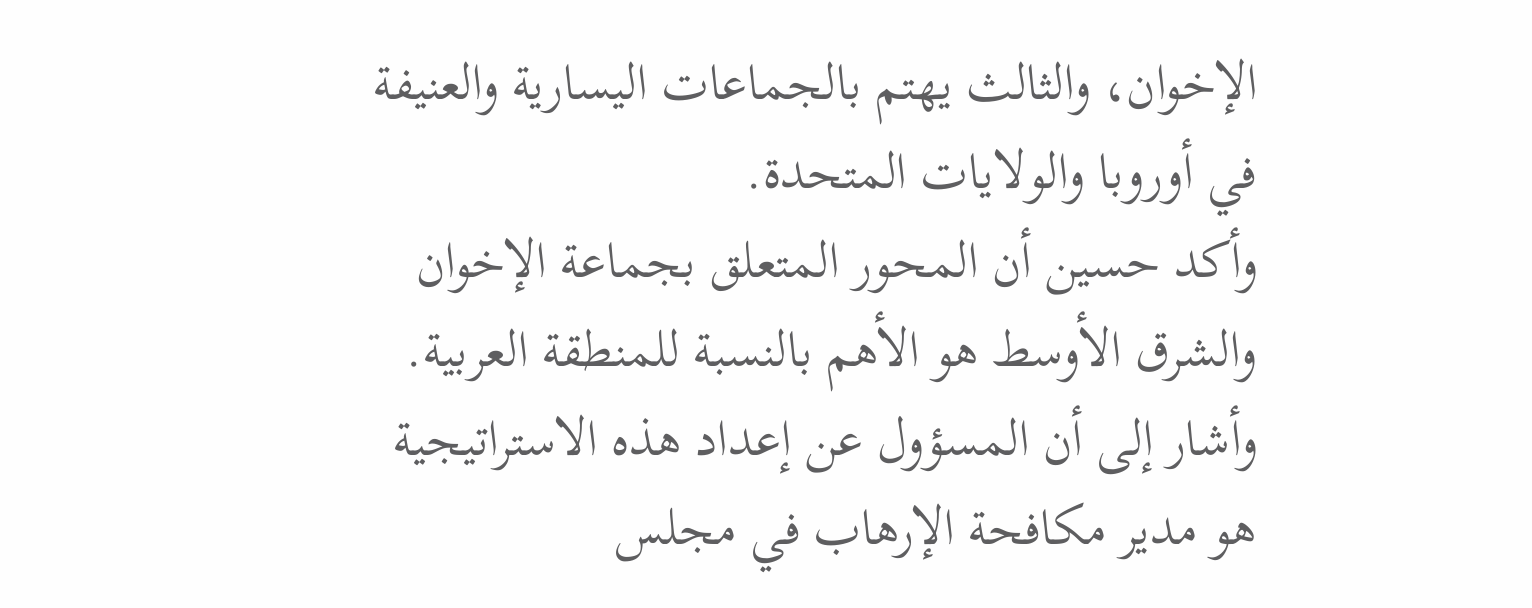الإخوان، والثالث يهتم بالجماعات اليسارية والعنيفة في أوروبا والولايات المتحدة.
وأكد حسين أن المحور المتعلق بجماعة الإخوان والشرق الأوسط هو الأهم بالنسبة للمنطقة العربية. وأشار إلى أن المسؤول عن إعداد هذه الاستراتيجية هو مدير مكافحة الإرهاب في مجلس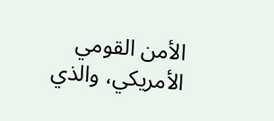الأمن القومي الأمريكي، والذي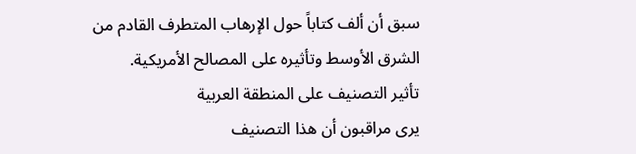سبق أن ألف كتاباً حول الإرهاب المتطرف القادم من الشرق الأوسط وتأثيره على المصالح الأمريكية.
تأثير التصنيف على المنطقة العربية
يرى مراقبون أن هذا التصنيف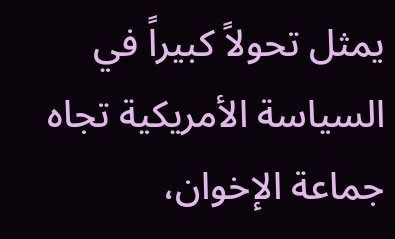يمثل تحولاً كبيراً في السياسة الأمريكية تجاه جماعة الإخوان،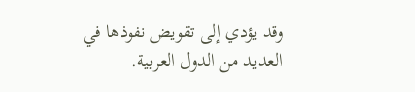وقد يؤدي إلى تقويض نفوذها في العديد من الدول العربية.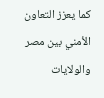كما يعزز التعاون الأمني بين مصر والولايات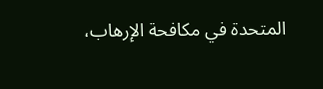المتحدة في مكافحة الإرهاب،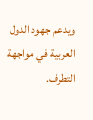ويدعم جهود الدول العربية في مواجهة التطرف.